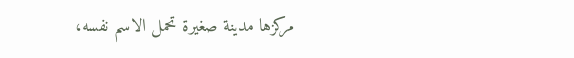مركزها مدينة صغيرة تحمل الاسم نفسه،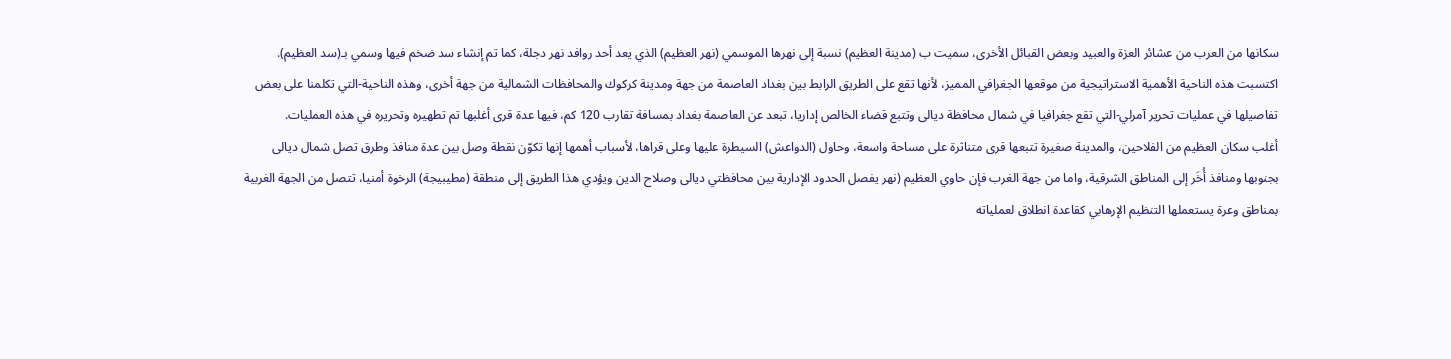سكانها من العرب من عشائر العزة والعبيد وبعض القبائل الأخرى، سميت ب (مدينة العظيم) نسبة إلى نهرها الموسمي (نهر العظيم) الذي يعد أحد روافد نهر دجلة، كما تم إنشاء سد ضخم فيها وسمي بـ(سد العظيم).
اكتسبت هذه الناحية الأهمية الاستراتيجية من موقعها الجغرافي المميز، لأنها تقع على الطريق الرابط بين بغداد العاصمة من جهة ومدينة كركوك والمحافظات الشمالية من جهة أخرى، وهذه الناحية-التي تكلمنا على بعض تفاصيلها في عمليات تحرير آمرلي-التي تقع جغرافيا في شمال محافظة ديالى وتتبع قضاء الخالص إداريا، تبعد عن العاصمة بغداد بمسافة تقارب 120 كم، فيها عدة قرى أغلبها تم تطهيره وتحريره في هذه العمليات.
أغلب سكان العظيم من الفلاحين، والمدينة صغيرة تتبعها قرى متناثرة على مساحة واسعة، وحاول (الدواعش) السيطرة عليها وعلى قراها، لأسباب أهمها إنها تكوّن نقطة وصل بين عدة منافذ وطرق تصل شمال ديالى بجنوبها ومنافذ أُخَر إلى المناطق الشرقية، واما من جهة الغرب فإن حاوي العظيم (نهر يفصل الحدود الإدارية بين محافظتي ديالى وصلاح الدين ويؤدي هذا الطريق إلى منطقة (مطيبيجة) الرخوة أمنيا، تتصل من الجهة الغربية بمناطق وعرة يستعملها التنظيم الإرهابي كقاعدة انطلاق لعملياته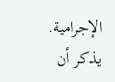الإجرامية. يذكر أن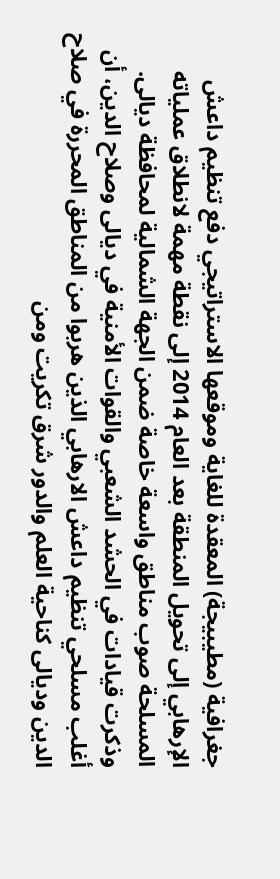جغرافية (مطيبيجة) المعقدة للغاية وموقعها الاستراتيجي دفع تنظيم داعش الإرهابي إلى تحويل المنطقة بعد العام 2014 إلى نقطة مهمة لانطلاق عملياته المسلحة صوب مناطق واسعة خاصة ضمن الجهة الشمالية لمحافظة ديالى. وذكرت قيادات في الحشد الشعبي والقوات الأمنية في ديالى وصلاح الدين، أن أغلب مسلحي تنظيم داعش الارهابي الذين هربوا من المناطق المحررة في صلاح الدين وديالى كناحية العلم والدور شرق تكريت ومن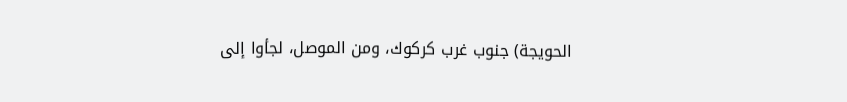الحويجة) جنوب غرب كركوك، ومن الموصل، لجأوا إلى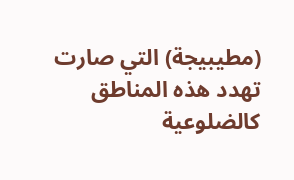(مطيبيجة) التي صارت تهدد هذه المناطق كالضلوعية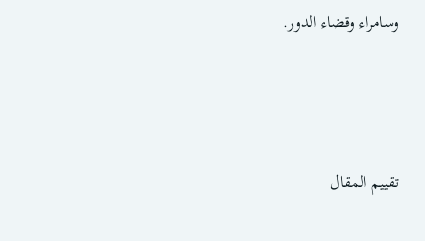وسامراء وقضاء الدور.




تقييم المقال